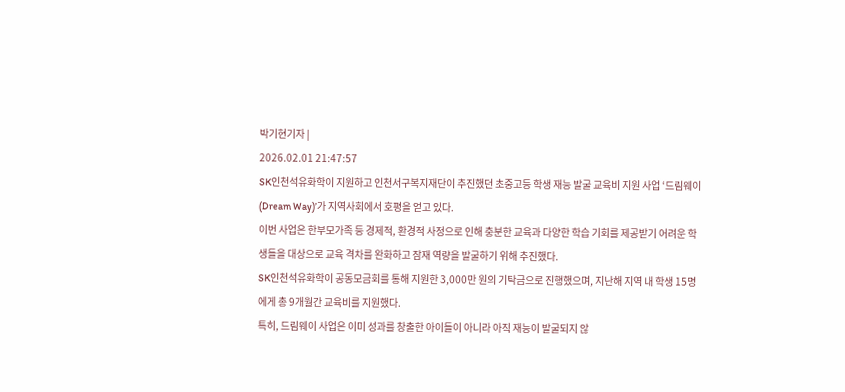박기현기자 |
2026.02.01 21:47:57
SK인천석유화학이 지원하고 인천서구복지재단이 추진했던 초중고등 학생 재능 발굴 교육비 지원 사업 ‘드림웨이(Dream Way)’가 지역사회에서 호평을 얻고 있다.
이번 사업은 한부모가족 등 경제적, 환경적 사정으로 인해 충분한 교육과 다양한 학습 기회를 제공받기 어려운 학생들을 대상으로 교육 격차를 완화하고 잠재 역량을 발굴하기 위해 추진했다.
SK인천석유화학이 공동모금회를 통해 지원한 3,000만 원의 기탁금으로 진행했으며, 지난해 지역 내 학생 15명에게 총 9개월간 교육비를 지원했다.
특히, 드림웨이 사업은 이미 성과를 창출한 아이들이 아니라 아직 재능이 발굴되지 않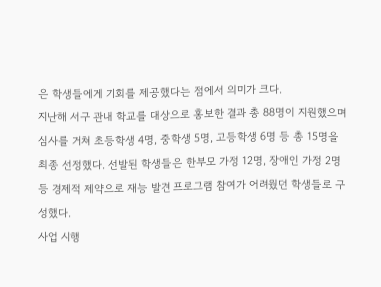은 학생들에게 기회를 제공했다는 점에서 의미가 크다.
지난해 서구 관내 학교를 대상으로 홍보한 결과 총 88명이 지원했으며 심사를 거쳐 초등학생 4명, 중학생 5명, 고등학생 6명 등 총 15명을 최종 선정했다. 선발된 학생들은 한부모 가정 12명, 장애인 가정 2명 등 경제적 제약으로 재능 발견 프로그램 참여가 어려웠던 학생들로 구성했다.
사업 시행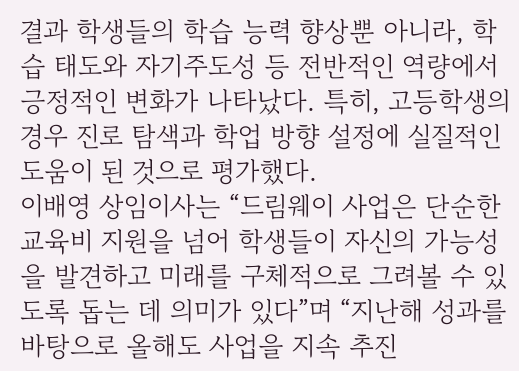결과 학생들의 학습 능력 향상뿐 아니라, 학습 태도와 자기주도성 등 전반적인 역량에서 긍정적인 변화가 나타났다. 특히, 고등학생의 경우 진로 탐색과 학업 방향 설정에 실질적인 도움이 된 것으로 평가했다.
이배영 상임이사는 “드림웨이 사업은 단순한 교육비 지원을 넘어 학생들이 자신의 가능성을 발견하고 미래를 구체적으로 그려볼 수 있도록 돕는 데 의미가 있다”며 “지난해 성과를 바탕으로 올해도 사업을 지속 추진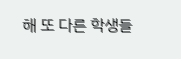해 또 다른 학생들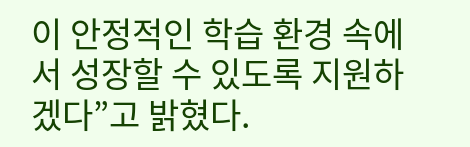이 안정적인 학습 환경 속에서 성장할 수 있도록 지원하겠다”고 밝혔다.